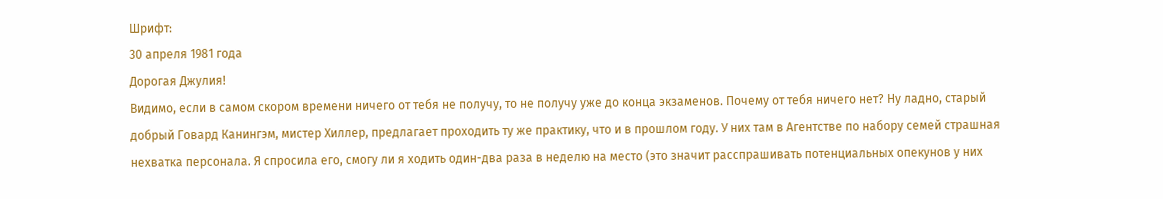Шрифт:
30 апреля 1981 года
Дорогая Джулия!
Видимо, если в самом скором времени ничего от тебя не получу, то не получу уже до конца экзаменов. Почему от тебя ничего нет? Ну ладно, старый добрый Говард Канингэм, мистер Хиллер, предлагает проходить ту же практику, что и в прошлом году. У них там в Агентстве по набору семей страшная нехватка персонала. Я спросила его, смогу ли я ходить один-два раза в неделю на место (это значит расспрашивать потенциальных опекунов у них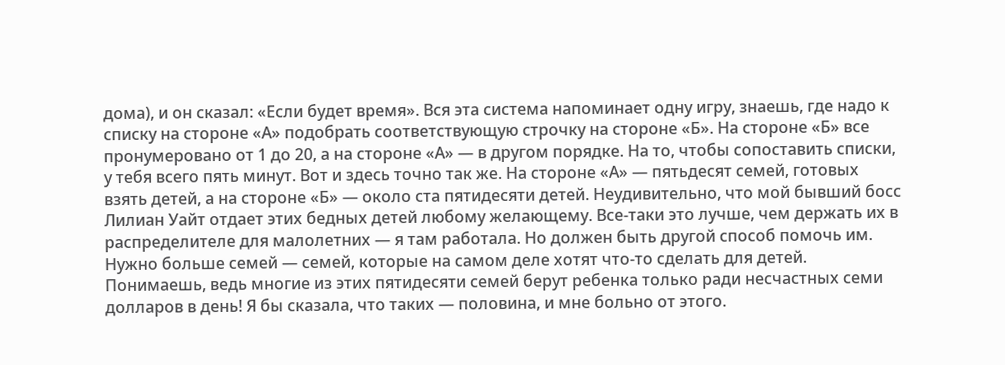дома), и он сказал: «Если будет время». Вся эта система напоминает одну игру, знаешь, где надо к списку на стороне «А» подобрать соответствующую строчку на стороне «Б». На стороне «Б» все пронумеровано от 1 до 20, а на стороне «А» — в другом порядке. На то, чтобы сопоставить списки, у тебя всего пять минут. Вот и здесь точно так же. На стороне «А» — пятьдесят семей, готовых взять детей, а на стороне «Б» — около ста пятидесяти детей. Неудивительно, что мой бывший босс Лилиан Уайт отдает этих бедных детей любому желающему. Все-таки это лучше, чем держать их в распределителе для малолетних — я там работала. Но должен быть другой способ помочь им. Нужно больше семей — семей, которые на самом деле хотят что-то сделать для детей. Понимаешь, ведь многие из этих пятидесяти семей берут ребенка только ради несчастных семи долларов в день! Я бы сказала, что таких — половина, и мне больно от этого.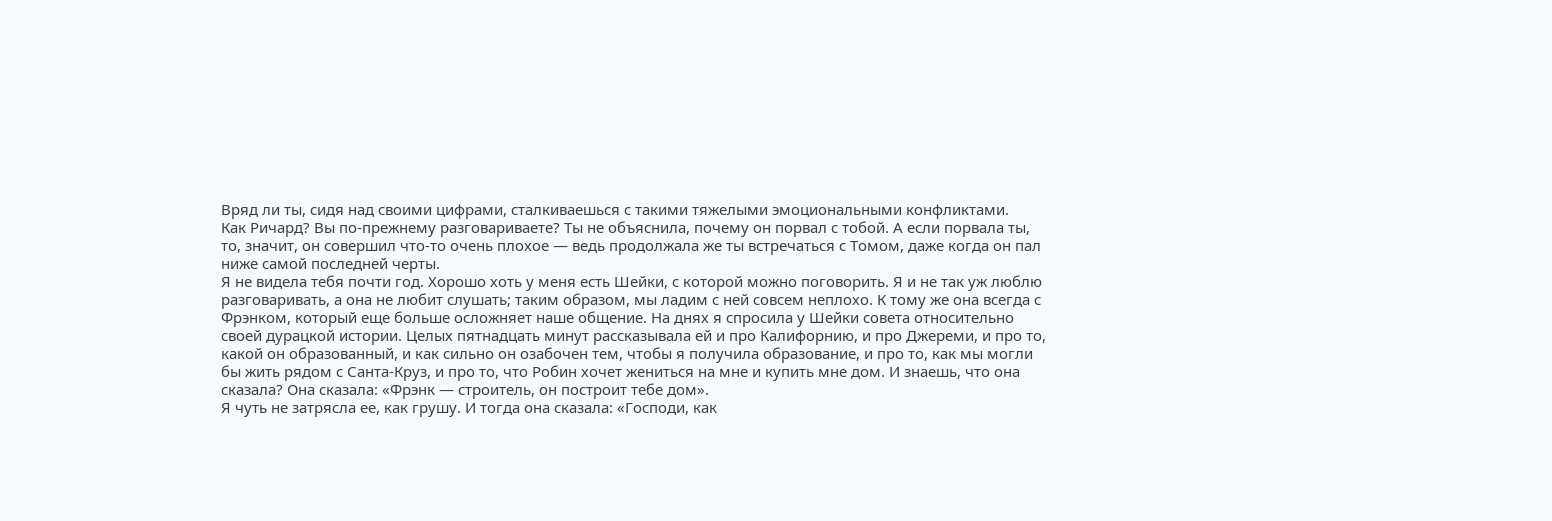Вряд ли ты, сидя над своими цифрами, сталкиваешься с такими тяжелыми эмоциональными конфликтами.
Как Ричард? Вы по-прежнему разговариваете? Ты не объяснила, почему он порвал с тобой. А если порвала ты, то, значит, он совершил что-то очень плохое — ведь продолжала же ты встречаться с Томом, даже когда он пал ниже самой последней черты.
Я не видела тебя почти год. Хорошо хоть у меня есть Шейки, с которой можно поговорить. Я и не так уж люблю разговаривать, а она не любит слушать; таким образом, мы ладим с ней совсем неплохо. К тому же она всегда с Фрэнком, который еще больше осложняет наше общение. На днях я спросила у Шейки совета относительно своей дурацкой истории. Целых пятнадцать минут рассказывала ей и про Калифорнию, и про Джереми, и про то, какой он образованный, и как сильно он озабочен тем, чтобы я получила образование, и про то, как мы могли бы жить рядом с Санта-Круз, и про то, что Робин хочет жениться на мне и купить мне дом. И знаешь, что она сказала? Она сказала: «Фрэнк — строитель, он построит тебе дом».
Я чуть не затрясла ее, как грушу. И тогда она сказала: «Господи, как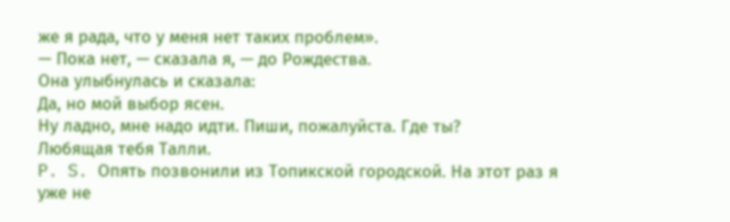же я рада, что у меня нет таких проблем».
— Пока нет, — сказала я, — до Рождества.
Она улыбнулась и сказала:
Да, но мой выбор ясен.
Ну ладно, мне надо идти. Пиши, пожалуйста. Где ты?
Любящая тебя Талли.
P. S. Опять позвонили из Топикской городской. На этот раз я уже не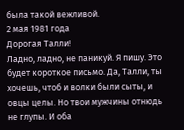была такой вежливой.
2 мая 1981 года
Дорогая Талли!
Ладно, ладно, не паникуй. Я пишу. Это будет короткое письмо. Да, Талли, ты хочешь, чтоб и волки были сыты, и овцы целы. Но твои мужчины отнюдь не глупы. И оба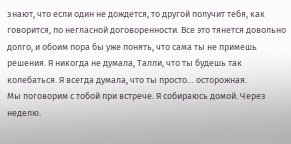знают, что если один не дождется, то другой получит тебя, как говорится, по негласной договоренности. Все это тянется довольно долго, и обоим пора бы уже понять, что сама ты не примешь решения. Я никогда не думала, Талли, что ты будешь так колебаться. Я всегда думала, что ты просто… осторожная.
Мы поговорим с тобой при встрече. Я собираюсь домой. Через неделю.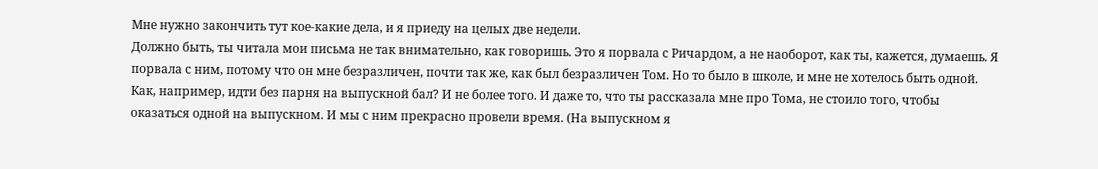Мне нужно закончить тут кое-какие дела, и я приеду на целых две недели.
Должно быть, ты читала мои письма не так внимательно, как говоришь. Это я порвала с Ричардом, а не наоборот, как ты, кажется, думаешь. Я порвала с ним, потому что он мне безразличен, почти так же, как был безразличен Том. Но то было в школе, и мне не хотелось быть одной. Как, например, идти без парня на выпускной бал? И не более того. И даже то, что ты рассказала мне про Тома, не стоило того, чтобы оказаться одной на выпускном. И мы с ним прекрасно провели время. (На выпускном я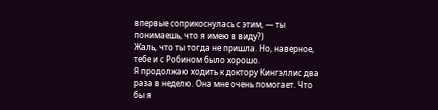впервые соприкоснулась с этим, — ты понимаешь, что я имею в виду?)
Жаль, что ты тогда не пришла. Но, наверное, тебе и с Робином было хорошо.
Я продолжаю ходить к доктору Кингэллис два раза в неделю. Она мне очень помогает. Что бы я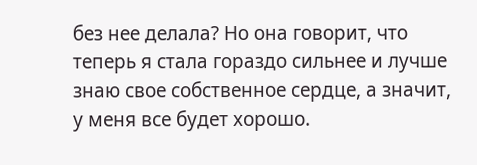без нее делала? Но она говорит, что теперь я стала гораздо сильнее и лучше знаю свое собственное сердце, а значит, у меня все будет хорошо.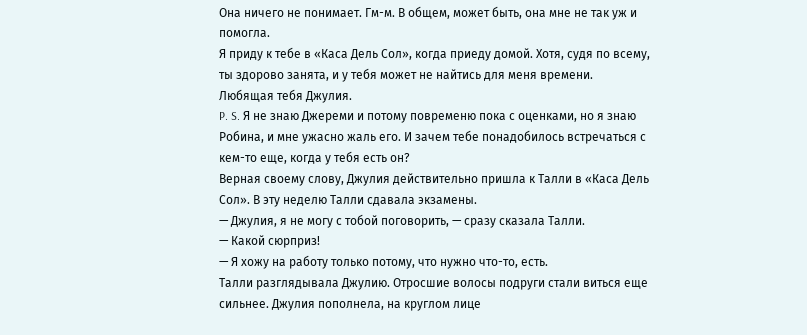Она ничего не понимает. Гм-м. В общем, может быть, она мне не так уж и помогла.
Я приду к тебе в «Каса Дель Сол», когда приеду домой. Хотя, судя по всему, ты здорово занята, и у тебя может не найтись для меня времени.
Любящая тебя Джулия.
P. S. Я не знаю Джереми и потому повременю пока с оценками, но я знаю Робина, и мне ужасно жаль его. И зачем тебе понадобилось встречаться с кем-то еще, когда у тебя есть он?
Верная своему слову, Джулия действительно пришла к Талли в «Каса Дель Сол». В эту неделю Талли сдавала экзамены.
— Джулия, я не могу с тобой поговорить, — сразу сказала Талли.
— Какой сюрприз!
— Я хожу на работу только потому, что нужно что-то, есть.
Талли разглядывала Джулию. Отросшие волосы подруги стали виться еще сильнее. Джулия пополнела, на круглом лице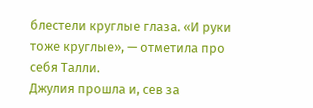блестели круглые глаза. «И руки тоже круглые», — отметила про себя Талли.
Джулия прошла и, сев за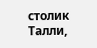столик Талли,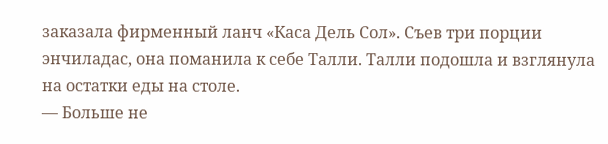заказала фирменный ланч «Каса Дель Сол». Съев три порции энчиладас, она поманила к себе Талли. Талли подошла и взглянула на остатки еды на столе.
— Больше не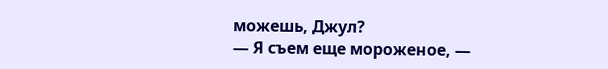можешь, Джул?
— Я съем еще мороженое, —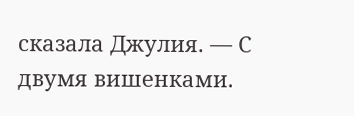сказала Джулия. — С двумя вишенками.